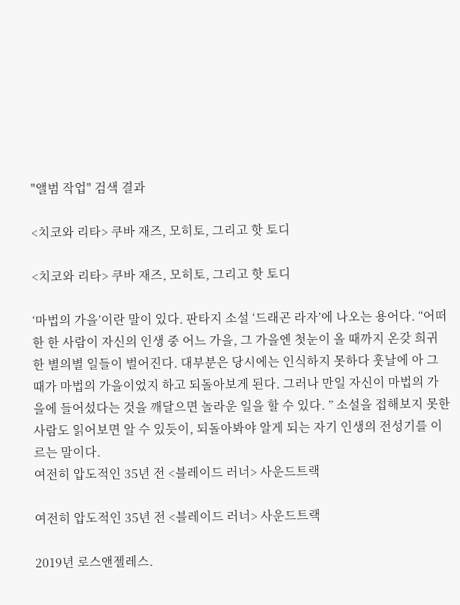"앨범 작업" 검색 결과

<치코와 리타> 쿠바 재즈, 모히토, 그리고 핫 토디

<치코와 리타> 쿠바 재즈, 모히토, 그리고 핫 토디

‘마법의 가을’이란 말이 있다. 판타지 소설 ‘드래곤 라자’에 나오는 용어다. “어떠한 한 사람이 자신의 인생 중 어느 가을, 그 가을엔 첫눈이 올 때까지 온갖 희귀한 별의별 일들이 벌어진다. 대부분은 당시에는 인식하지 못하다 훗날에 아 그때가 마법의 가을이었지 하고 되돌아보게 된다. 그러나 만일 자신이 마법의 가을에 들어섰다는 것을 깨달으면 놀라운 일을 할 수 있다. ” 소설을 접해보지 못한 사람도 읽어보면 알 수 있듯이, 되돌아봐야 알게 되는 자기 인생의 전성기를 이르는 말이다.
여전히 압도적인 35년 전 <블레이드 러너> 사운드트랙

여전히 압도적인 35년 전 <블레이드 러너> 사운드트랙

2019년 로스앤젤레스.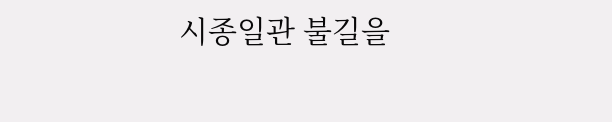시종일관 불길을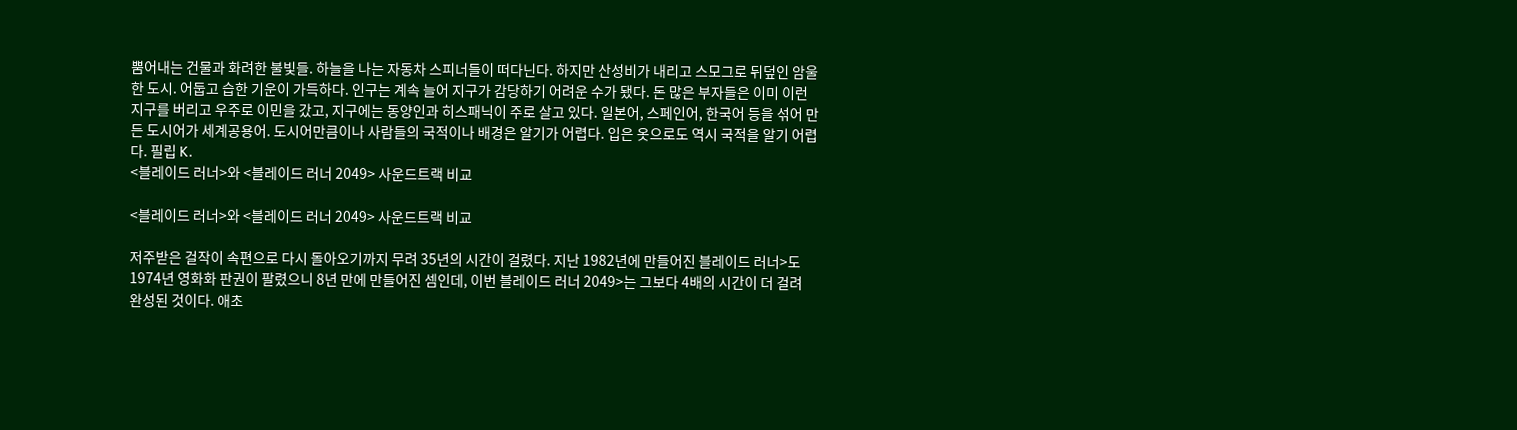뿜어내는 건물과 화려한 불빛들. 하늘을 나는 자동차 스피너들이 떠다닌다. 하지만 산성비가 내리고 스모그로 뒤덮인 암울한 도시. 어둡고 습한 기운이 가득하다. 인구는 계속 늘어 지구가 감당하기 어려운 수가 됐다. 돈 많은 부자들은 이미 이런 지구를 버리고 우주로 이민을 갔고, 지구에는 동양인과 히스패닉이 주로 살고 있다. 일본어, 스페인어, 한국어 등을 섞어 만든 도시어가 세계공용어. 도시어만큼이나 사람들의 국적이나 배경은 알기가 어렵다. 입은 옷으로도 역시 국적을 알기 어렵다. 필립 K.
<블레이드 러너>와 <블레이드 러너 2049> 사운드트랙 비교

<블레이드 러너>와 <블레이드 러너 2049> 사운드트랙 비교

저주받은 걸작이 속편으로 다시 돌아오기까지 무려 35년의 시간이 걸렸다. 지난 1982년에 만들어진 블레이드 러너>도 1974년 영화화 판권이 팔렸으니 8년 만에 만들어진 셈인데, 이번 블레이드 러너 2049>는 그보다 4배의 시간이 더 걸려 완성된 것이다. 애초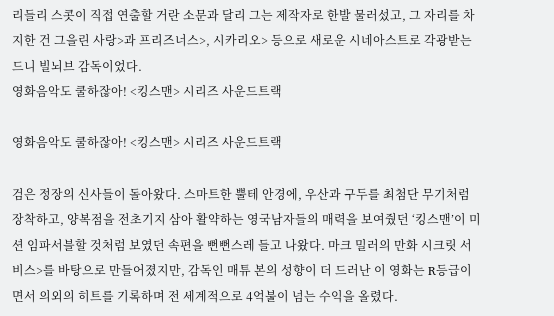리들리 스콧이 직접 연출할 거란 소문과 달리 그는 제작자로 한발 물러섰고, 그 자리를 차지한 건 그을린 사랑>과 프리즈너스>, 시카리오> 등으로 새로운 시네아스트로 각광받는 드니 빌뇌브 감독이었다.
영화음악도 쿨하잖아! <킹스맨> 시리즈 사운드트랙

영화음악도 쿨하잖아! <킹스맨> 시리즈 사운드트랙

검은 정장의 신사들이 돌아왔다. 스마트한 뿔테 안경에, 우산과 구두를 최첨단 무기처럼 장착하고, 양복점을 전초기지 삼아 활약하는 영국남자들의 매력을 보여줬던 ‘킹스맨’이 미션 임파서블할 것처럼 보였던 속편을 뻔뻔스레 들고 나왔다. 마크 밀러의 만화 시크릿 서비스>를 바탕으로 만들어졌지만, 감독인 매튜 본의 성향이 더 드러난 이 영화는 R등급이면서 의외의 히트를 기록하며 전 세계적으로 4억불이 넘는 수익을 올렸다.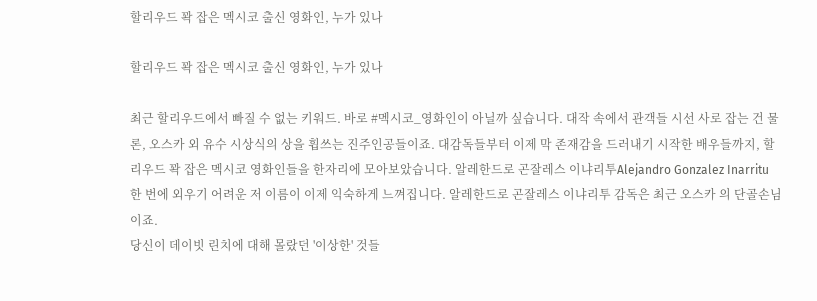할리우드 꽉 잡은 멕시코 출신 영화인, 누가 있나

할리우드 꽉 잡은 멕시코 출신 영화인, 누가 있나

최근 할리우드에서 빠질 수 없는 키워드. 바로 #멕시코_영화인이 아닐까 싶습니다. 대작 속에서 관객들 시선 사로 잡는 건 물론, 오스카 외 유수 시상식의 상을 휩쓰는 진주인공들이죠. 대감독들부터 이제 막 존재감을 드러내기 시작한 배우들까지, 할리우드 꽉 잡은 멕시코 영화인들을 한자리에 모아보았습니다. 알레한드로 곤잘레스 이냐리투Alejandro Gonzalez Inarritu 한 번에 외우기 어려운 저 이름이 이제 익숙하게 느껴집니다. 알레한드로 곤잘레스 이냐리투 감독은 최근 오스카 의 단골손님이죠.
당신이 데이빗 린치에 대해 몰랐던 '이상한' 것들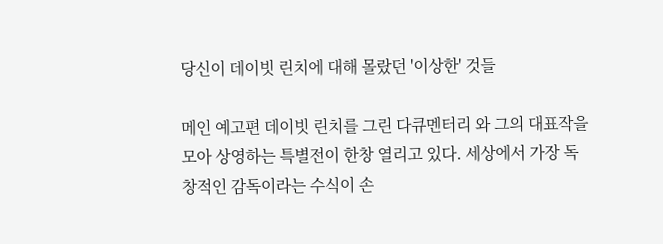당신이 데이빗 린치에 대해 몰랐던 '이상한' 것들

메인 예고편 데이빗 린치를 그린 다큐멘터리 와 그의 대표작을 모아 상영하는 특별전이 한창 열리고 있다. 세상에서 가장 독창적인 감독이라는 수식이 손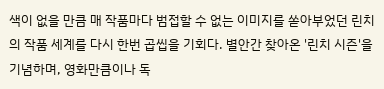색이 없을 만큼 매 작품마다 범접할 수 없는 이미지를 쏟아부었던 린치의 작품 세계를 다시 한번 곱씹을 기회다. 별안간 찾아온 '린치 시즌'을 기념하며, 영화만큼이나 독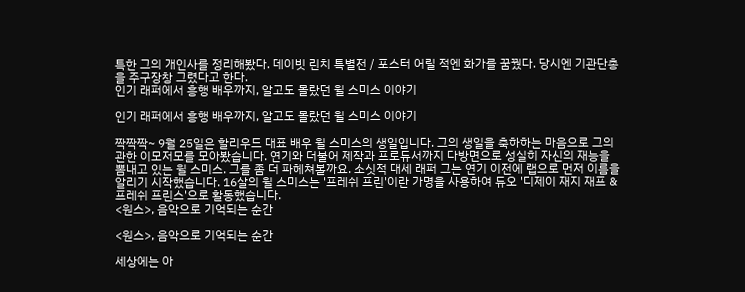특한 그의 개인사를 정리해봤다. 데이빗 린치 특별전 / 포스터 어릴 적엔 화가를 꿈꿨다. 당시엔 기관단총을 주구장창 그렸다고 한다.
인기 래퍼에서 흥행 배우까지, 알고도 몰랐던 윌 스미스 이야기

인기 래퍼에서 흥행 배우까지, 알고도 몰랐던 윌 스미스 이야기

짝짝짝~ 9월 25일은 할리우드 대표 배우 윌 스미스의 생일입니다. 그의 생일을 축하하는 마음으로 그의 관한 이모저모를 모아봤습니다. 연기와 더불어 제작과 프로듀서까지 다방면으로 성실히 자신의 재능을 뽐내고 있는 윌 스미스. 그를 좀 더 파헤쳐볼까요. 소싯적 대세 래퍼 그는 연기 이전에 랩으로 먼저 이름을 알리기 시작했습니다. 16살의 윌 스미스는 '프레쉬 프린'이란 가명을 사용하여 듀오 '디제이 재지 재프 & 프레쉬 프린스'으로 활동했습니다.
<원스>, 음악으로 기억되는 순간

<원스>, 음악으로 기억되는 순간

세상에는 아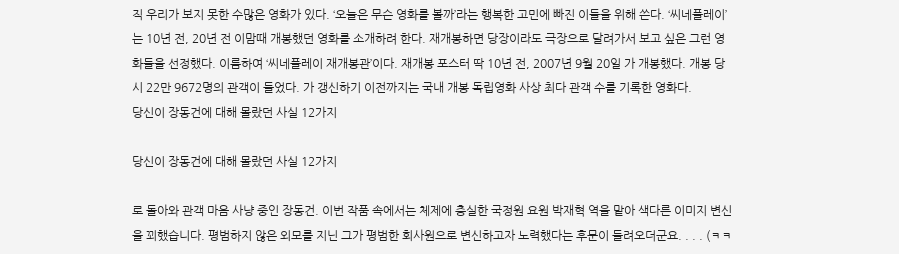직 우리가 보지 못한 수많은 영화가 있다. ‘오늘은 무슨 영화를 볼까’라는 행복한 고민에 빠진 이들을 위해 쓴다. ‘씨네플레이’는 10년 전, 20년 전 이맘때 개봉했던 영화를 소개하려 한다. 재개봉하면 당장이라도 극장으로 달려가서 보고 싶은 그런 영화들을 선정했다. 이름하여 ‘씨네플레이 재개봉관’이다. 재개봉 포스터 딱 10년 전, 2007년 9월 20일 가 개봉했다. 개봉 당시 22만 9672명의 관객이 들었다. 가 갱신하기 이전까지는 국내 개봉 독립영화 사상 최다 관객 수를 기록한 영화다.
당신이 장동건에 대해 몰랐던 사실 12가지

당신이 장동건에 대해 몰랐던 사실 12가지

로 돌아와 관객 마음 사냥 중인 장동건. 이번 작품 속에서는 체제에 충실한 국정원 요원 박재혁 역을 맡아 색다른 이미지 변신을 꾀했습니다. 평범하지 않은 외모를 지닌 그가 평범한 회사원으로 변신하고자 노력했다는 후문이 들려오더군요. . . . (ㅋㅋ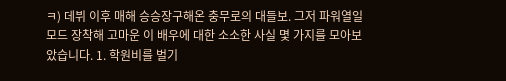ㅋ) 데뷔 이후 매해 승승장구해온 충무로의 대들보. 그저 파워열일모드 장착해 고마운 이 배우에 대한 소소한 사실 몇 가지를 모아보았습니다. 1. 학원비를 벌기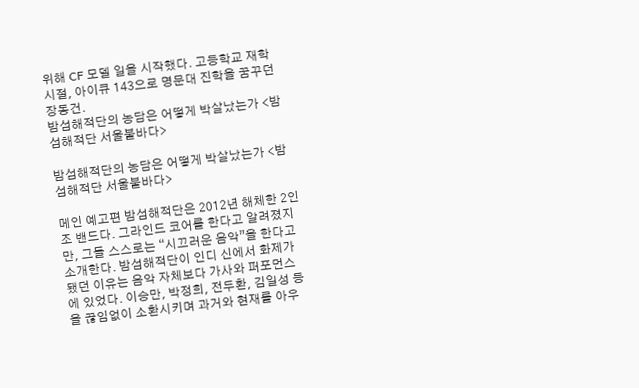위해 CF 모델 일을 시작했다. 고등학교 재학 시절, 아이큐 143으로 명문대 진학을 꿈꾸던 장동건.
밤섬해적단의 농담은 어떻게 박살났는가 <밤섬해적단 서울불바다>

밤섬해적단의 농담은 어떻게 박살났는가 <밤섬해적단 서울불바다>

메인 예고편 밤섬해적단은 2012년 해체한 2인조 밴드다. 그라인드 코어를 한다고 알려졌지만, 그들 스스로는 “시끄러운 음악”을 한다고 소개한다. 밤섬해적단이 인디 신에서 화제가 됐던 이유는 음악 자체보다 가사와 퍼포먼스에 있었다. 이승만, 박정희, 전두환, 김일성 등을 끊임없이 소환시키며 과거와 현재를 아우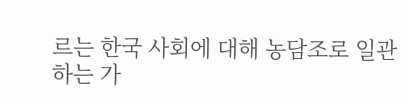르는 한국 사회에 대해 농담조로 일관하는 가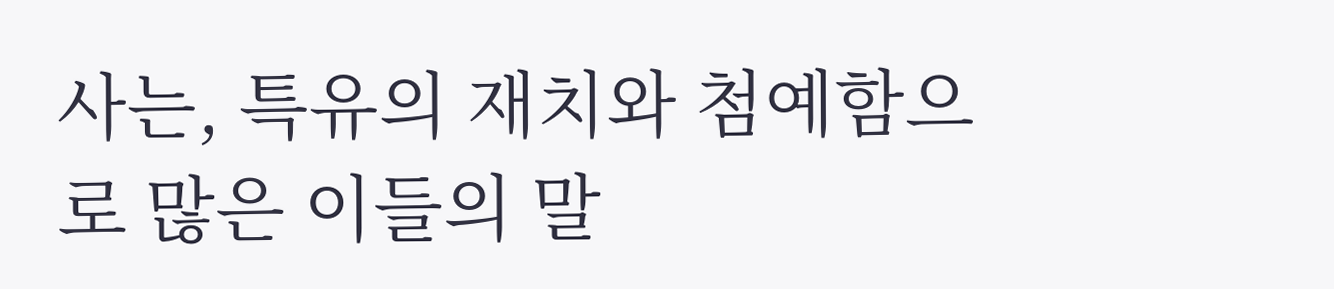사는, 특유의 재치와 첨예함으로 많은 이들의 말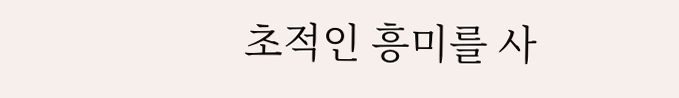초적인 흥미를 사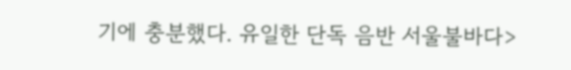기에 충분했다. 유일한 단독 음반 서울불바다>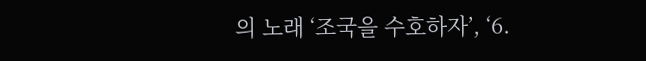의 노래 ‘조국을 수호하자’, ‘6.